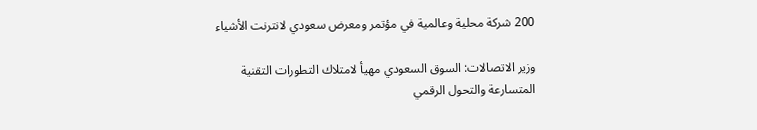200 شركة محلية وعالمية في مؤتمر ومعرض سعودي لانترنت الأشياء

وزير الاتصالات: السوق السعودي مهيأ لامتلاك التطورات التقنية المتسارعة والتحول الرقمي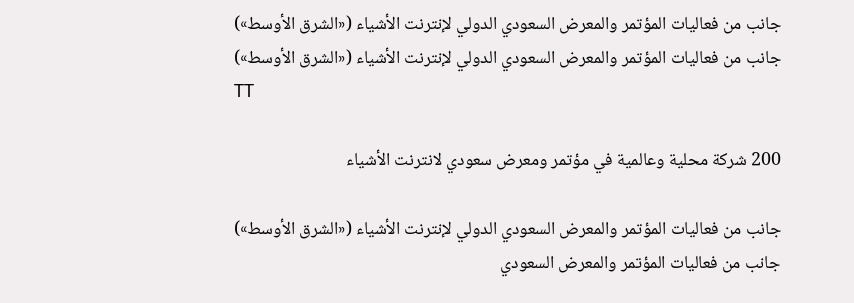جانب من فعاليات المؤتمر والمعرض السعودي الدولي لإنترنت الأشياء («الشرق الأوسط»)
جانب من فعاليات المؤتمر والمعرض السعودي الدولي لإنترنت الأشياء («الشرق الأوسط»)
TT

200 شركة محلية وعالمية في مؤتمر ومعرض سعودي لانترنت الأشياء

جانب من فعاليات المؤتمر والمعرض السعودي الدولي لإنترنت الأشياء («الشرق الأوسط»)
جانب من فعاليات المؤتمر والمعرض السعودي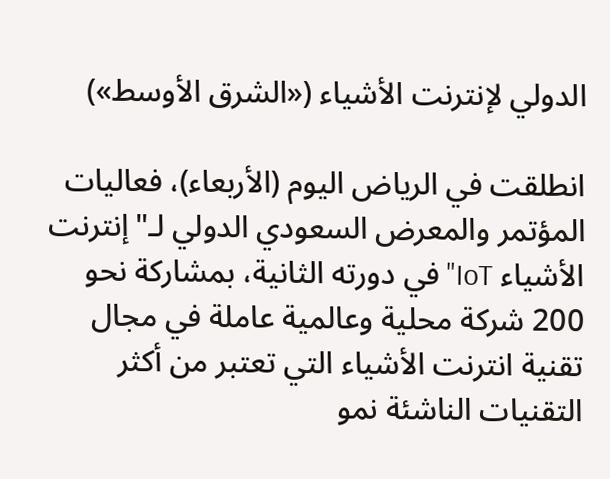الدولي لإنترنت الأشياء («الشرق الأوسط»)

انطلقت في الرياض اليوم (الأربعاء)، فعاليات المؤتمر والمعرض السعودي الدولي لـ"إنترنت الأشياء IoT" في دورته الثانية، بمشاركة نحو 200 شركة محلية وعالمية عاملة في مجال تقنية انترنت الأشياء التي تعتبر من أكثر التقنيات الناشئة نمو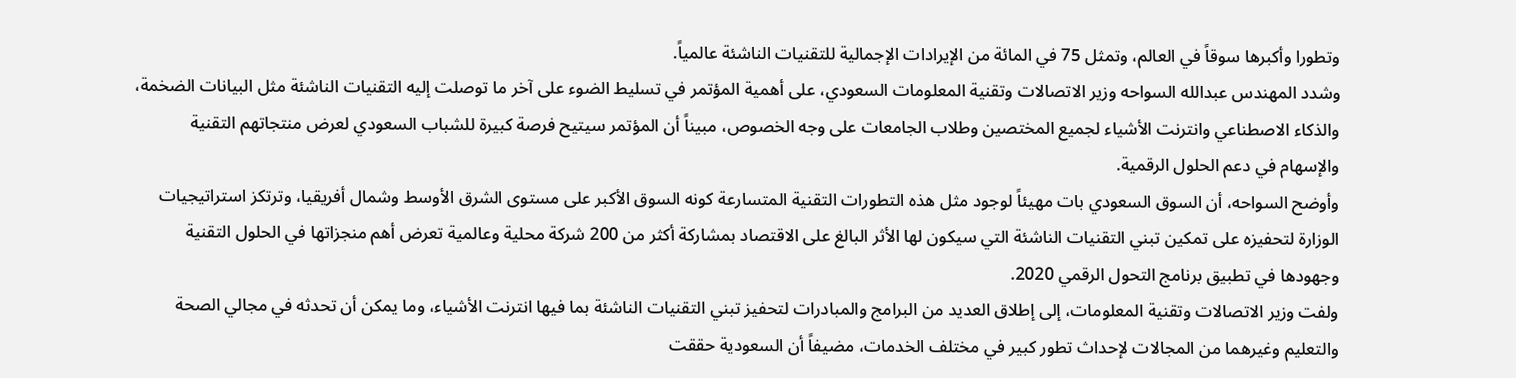وتطورا وأكبرها سوقاً في العالم، وتمثل 75 في المائة من الإيرادات الإجمالية للتقنيات الناشئة عالمياً.
وشدد المهندس عبدالله السواحه وزير الاتصالات وتقنية المعلومات السعودي، على أهمية المؤتمر في تسليط الضوء على آخر ما توصلت إليه التقنيات الناشئة مثل البيانات الضخمة، والذكاء الاصطناعي وانترنت الأشياء لجميع المختصين وطلاب الجامعات على وجه الخصوص، مبيناً أن المؤتمر سيتيح فرصة كبيرة للشباب السعودي لعرض منتجاتهم التقنية والإسهام في دعم الحلول الرقمية.
وأوضح السواحه، أن السوق السعودي بات مهيئاً لوجود مثل هذه التطورات التقنية المتسارعة كونه السوق الأكبر على مستوى الشرق الأوسط وشمال أفريقيا، وترتكز استراتيجيات الوزارة لتحفيزه على تمكين تبني التقنيات الناشئة التي سيكون لها الأثر البالغ على الاقتصاد بمشاركة أكثر من 200 شركة محلية وعالمية تعرض أهم منجزاتها في الحلول التقنية وجهودها في تطبيق برنامج التحول الرقمي 2020.
ولفت وزير الاتصالات وتقنية المعلومات، إلى إطلاق العديد من البرامج والمبادرات لتحفيز تبني التقنيات الناشئة بما فيها انترنت الأشياء، وما يمكن أن تحدثه في مجالي الصحة والتعليم وغيرهما من المجالات لإحداث تطور كبير في مختلف الخدمات، مضيفاً أن السعودية حققت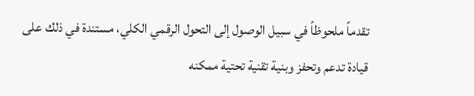تقدماً ملحوظاً في سبيل الوصول إلى التحول الرقمي الكلي، مستندة في ذلك على قيادة تدعم وتحفز وبنية تقنية تحتية ممكنه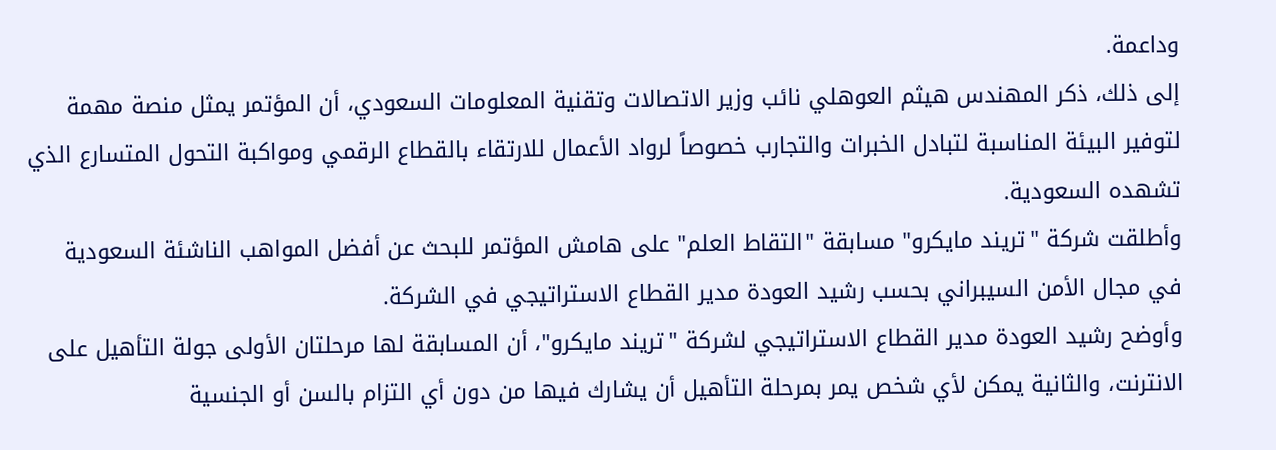وداعمة.
إلى ذلك، ذكر المهندس هيثم العوهلي نائب وزير الاتصالات وتقنية المعلومات السعودي، أن المؤتمر يمثل منصة مهمة لتوفير البيئة المناسبة لتبادل الخبرات والتجارب خصوصاً لرواد الأعمال للارتقاء بالقطاع الرقمي ومواكبة التحول المتسارع الذي تشهده السعودية.
وأطلقت شركة "تريند مايكرو" مسابقة "التقاط العلم" على هامش المؤتمر للبحث عن أفضل المواهب الناشئة السعودية في مجال الأمن السيبراني بحسب رشيد العودة مدير القطاع الاستراتيجي في الشركة.
وأوضح رشيد العودة مدير القطاع الاستراتيجي لشركة "تريند مايكرو"، أن المسابقة لها مرحلتان الأولى جولة التأهيل على الانترنت، والثانية يمكن لأي شخص يمر بمرحلة التأهيل أن يشارك فيها من دون أي التزام بالسن أو الجنسية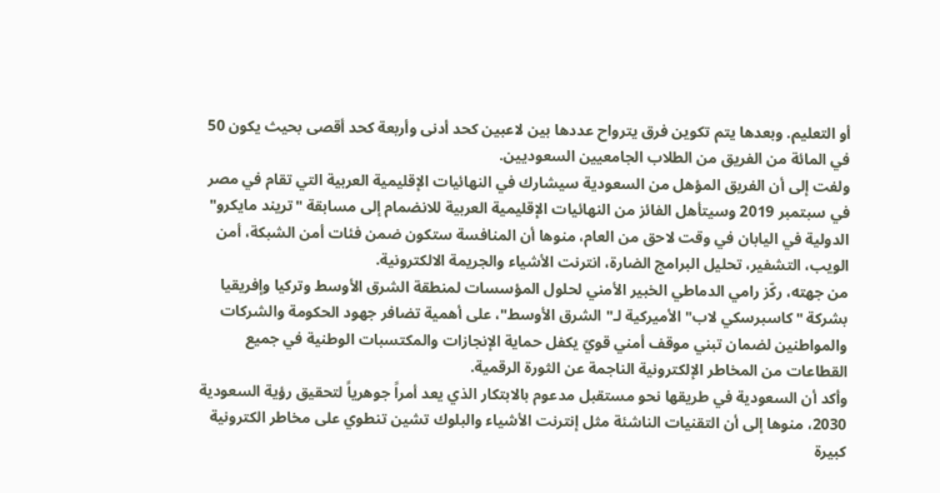أو التعليم. وبعدها يتم تكوين فرق يترواح عددها بين لاعبين كحد أدنى وأربعة كحد أقصى بحيث يكون 50 في المائة من الفريق من الطلاب الجامعيين السعوديين.
ولفت إلى أن الفريق المؤهل من السعودية سيشارك في النهائيات الإقليمية العربية التي تقام في مصر في سبتمبر 2019 وسيتأهل الفائز من النهائيات الإقليمية العربية للانضمام إلى مسابقة "تريند مايكرو" الدولية في اليابان في وقت لاحق من العام، منوها أن المنافسة ستكون ضمن فئات أمن الشبكة، أمن الويب، التشفير، تحليل البرامج الضارة، انترنت الأشياء والجريمة الالكترونية.
من جهته، ركّز رامي الدماطي الخبير الأمني لحلول المؤسسات لمنطقة الشرق الأوسط وتركيا وإفريقيا بشركة "كاسبرسكي لاب" الأميركية لـ"الشرق الأوسط"، على أهمية تضافر جهود الحكومة والشركات والمواطنين لضمان تبني موقف أمني قويّ يكفل حماية الإنجازات والمكتسبات الوطنية في جميع القطاعات من المخاطر الإلكترونية الناجمة عن الثورة الرقمية.
وأكد أن السعودية في طريقها نحو مستقبل مدعوم بالابتكار الذي يعد أمراً جوهرياً لتحقيق رؤية السعودية 2030، منوها إلى أن التقنيات الناشئة مثل إنترنت الأشياء والبلوك تشين تنطوي على مخاطر الكترونية كبيرة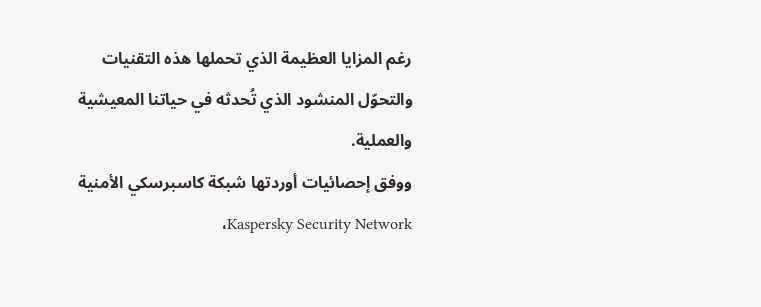رغم المزايا العظيمة الذي تحملها هذه التقنيات والتحوّل المنشود الذي تُحدثه في حياتنا المعيشية والعملية.
ووفق إحصائيات أوردتها شبكة كاسبرسكي الأمنية Kaspersky Security Network،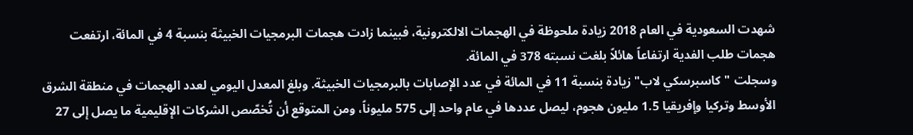شهدت السعودية في العام 2018 زيادة ملحوظة في الهجمات الالكترونية، فبينما زادت هجمات البرمجيات الخبيثة بنسبة 4 في المائة، ارتفعت هجمات طلب الفدية ارتفاعاً هائلاً بلغت نسبته 378 في المائة.
وسجلت "كاسبرسكي لاب" زيادة بنسبة 11 في المائة في عدد الإصابات بالبرمجيات الخبيثة. وبلغ المعدل اليومي لعدد الهجمات في منطقة الشرق الأوسط وتركيا وإفريقيا 1.5 مليون هجوم، ليصل عددها في عام واحد إلى 575 مليوناً، ومن المتوقع أن تُخصّص الشركات الإقليمية ما يصل إلى 27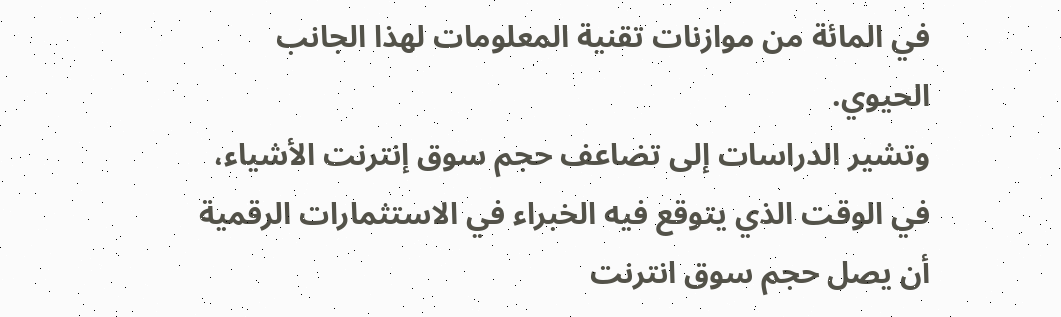في المائة من موازنات تقنية المعلومات لهذا الجانب الحيوي.
وتشير الدراسات إلى تضاعف حجم سوق إنترنت الأشياء، في الوقت الذي يتوقع فيه الخبراء في الاستثمارات الرقمية أن يصل حجم سوق انترنت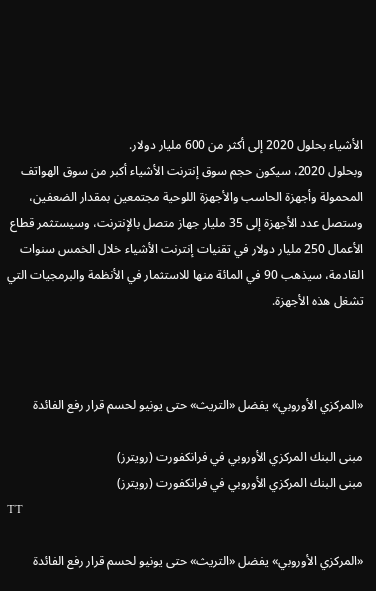الأشياء بحلول 2020 إلى أكثر من 600 مليار دولار.
وبحلول 2020، سيكون حجم سوق إنترنت الأشياء أكبر من سوق الهواتف المحمولة وأجهزة الحاسب والأجهزة اللوحية مجتمعين بمقدار الضعفين، وستصل عدد الأجهزة إلى 35 مليار جهاز متصل بالإنترنت، وسيستثمر قطاع الأعمال 250 مليار دولار في تقنيات إنترنت الأشياء خلال الخمس سنوات القادمة، سيذهب 90 في المائة منها للاستثمار في الأنظمة والبرمجيات التي تشغل هذه الأجهزة.



«المركزي الأوروبي» يفضل «التريث» حتى يونيو لحسم قرار رفع الفائدة

مبنى البنك المركزي الأوروبي في فرانكفورت (رويترز)
مبنى البنك المركزي الأوروبي في فرانكفورت (رويترز)
TT

«المركزي الأوروبي» يفضل «التريث» حتى يونيو لحسم قرار رفع الفائدة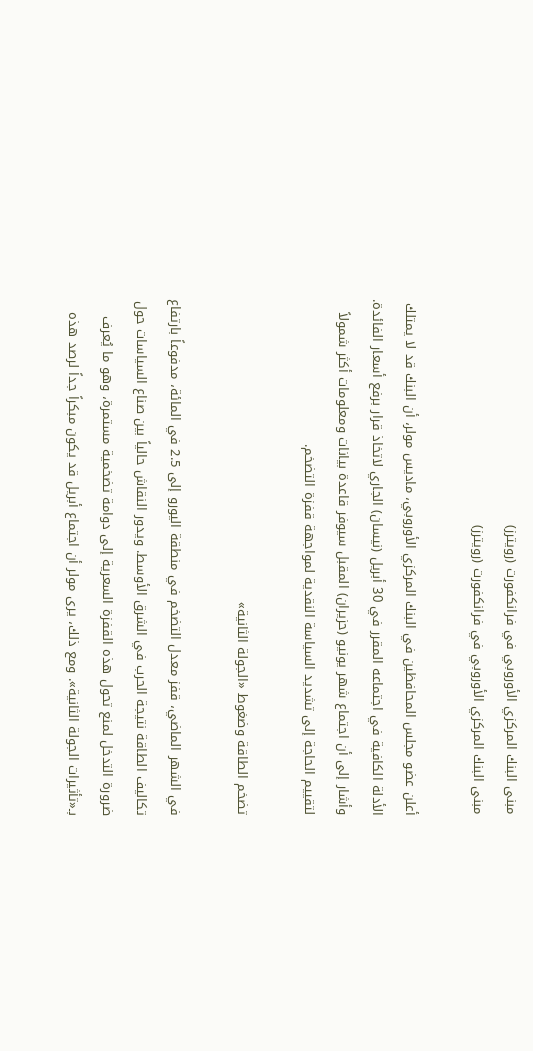مبنى البنك المركزي الأوروبي في فرانكفورت (رويترز)
مبنى البنك المركزي الأوروبي في فرانكفورت (رويترز)

أعلن عضو مجلس المحافظين في البنك المركزي الأوروبي، ماديس مولر، أن البنك قد لا يمتلك الأدلة الكافية في اجتماعه المقرر في 30 أبريل (نيسان) الجاري لاتخاذ قرار برفع أسعار الفائدة. وأشار إلى أن اجتماع شهر يونيو (حزيران) المقبل سيوفر قاعدة بيانات ومعلومات أكثر شمولاً لتقييم الحاجة إلى تشديد السياسة النقدية لمواجهة قفزة التضخم.

تضخم الطاقة وضغوط «الجولة الثانية»

في الشهر الماضي، قفز معدل التضخم في منطقة اليورو إلى 2.5 في المائة، مدفوعاً بارتفاع تكاليف الطاقة نتيجة الحرب في الشرق الأوسط. ويدور النقاش حالياً بين صناع السياسات حول ضرورة التدخل لمنع تحول هذه القفزة السعرية إلى دوامة تضخمية مستمرة، وهو ما يُعرف بـ«تأثيرات الجولة الثانية». ومع ذلك، يرى مولر أن اجتماع أبريل قد يكون مبكراً جداً لرصد هذه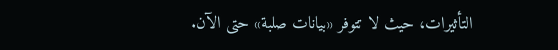التأثيرات، حيث لا تتوفر «بيانات صلبة» حتى الآن.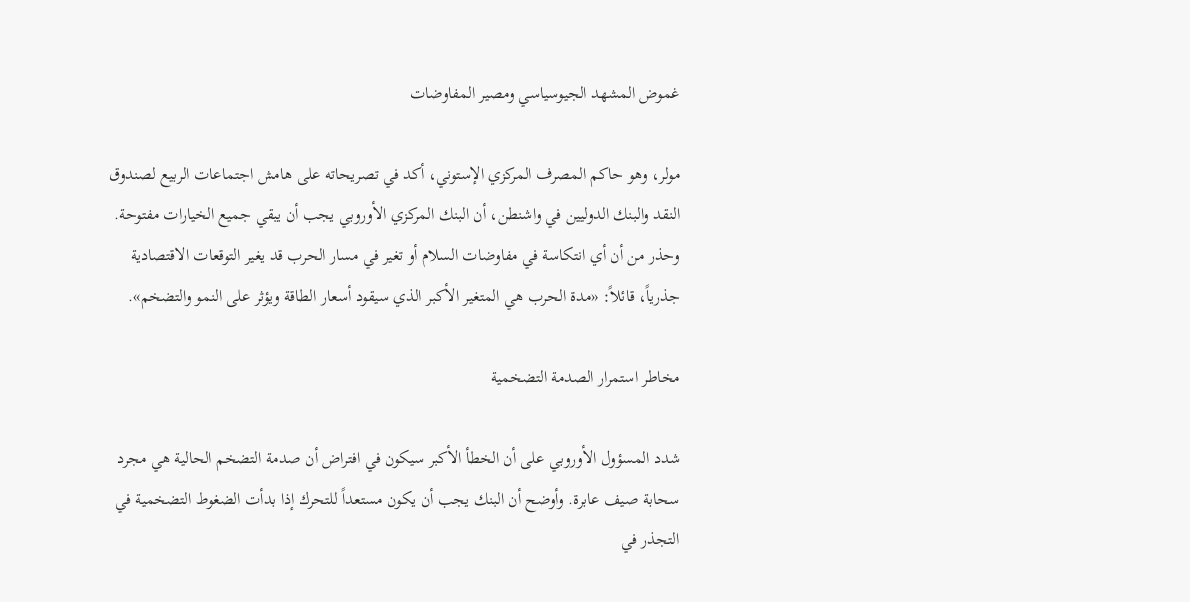غموض المشهد الجيوسياسي ومصير المفاوضات

مولر، وهو حاكم المصرف المركزي الإستوني، أكد في تصريحاته على هامش اجتماعات الربيع لصندوق النقد والبنك الدوليين في واشنطن، أن البنك المركزي الأوروبي يجب أن يبقي جميع الخيارات مفتوحة. وحذر من أن أي انتكاسة في مفاوضات السلام أو تغير في مسار الحرب قد يغير التوقعات الاقتصادية جذرياً، قائلاً: «مدة الحرب هي المتغير الأكبر الذي سيقود أسعار الطاقة ويؤثر على النمو والتضخم».

مخاطر استمرار الصدمة التضخمية

شدد المسؤول الأوروبي على أن الخطأ الأكبر سيكون في افتراض أن صدمة التضخم الحالية هي مجرد سحابة صيف عابرة. وأوضح أن البنك يجب أن يكون مستعداً للتحرك إذا بدأت الضغوط التضخمية في التجذر في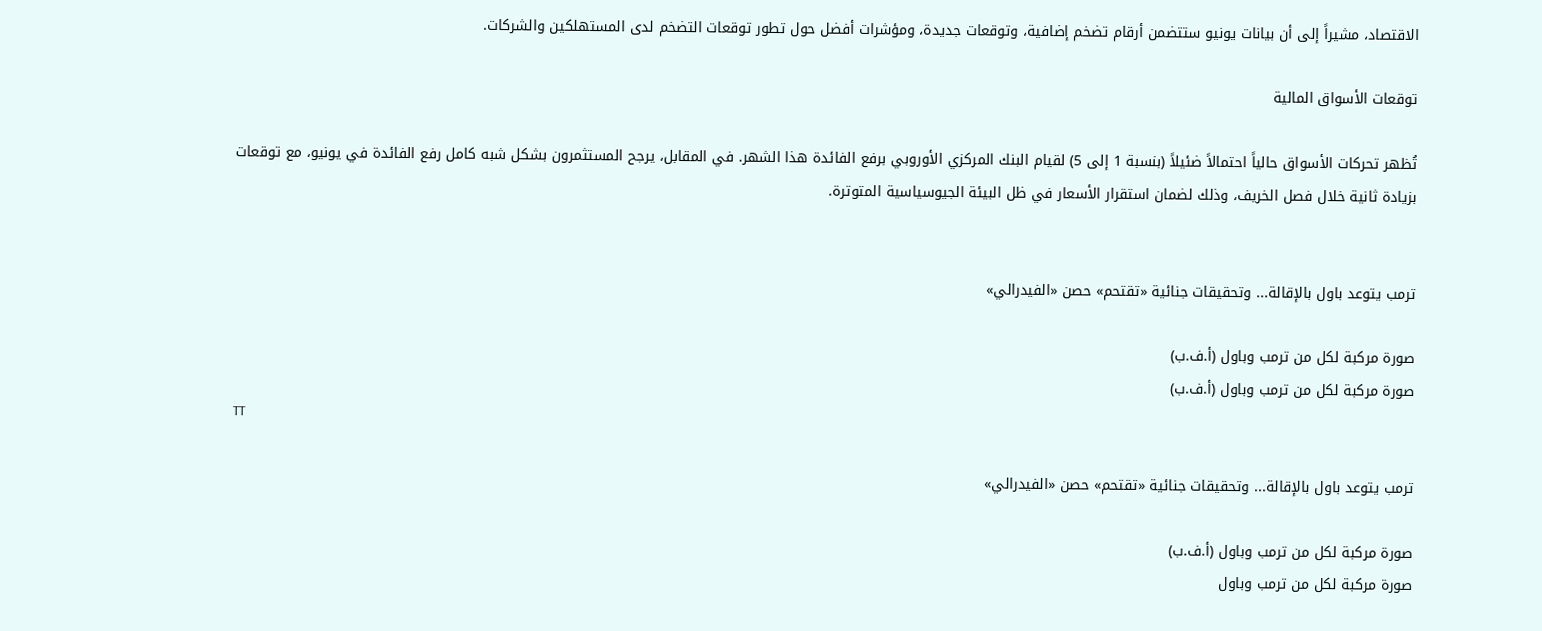الاقتصاد، مشيراً إلى أن بيانات يونيو ستتضمن أرقام تضخم إضافية، وتوقعات جديدة، ومؤشرات أفضل حول تطور توقعات التضخم لدى المستهلكين والشركات.

توقعات الأسواق المالية

تُظهر تحركات الأسواق حالياً احتمالاً ضئيلاً (بنسبة 1 إلى 5) لقيام البنك المركزي الأوروبي برفع الفائدة هذا الشهر. في المقابل، يرجح المستثمرون بشكل شبه كامل رفع الفائدة في يونيو، مع توقعات بزيادة ثانية خلال فصل الخريف، وذلك لضمان استقرار الأسعار في ظل البيئة الجيوسياسية المتوترة.


ترمب يتوعد باول بالإقالة... وتحقيقات جنائية «تقتحم» حصن «الفيدرالي»

صورة مركبة لكل من ترمب وباول (أ.ف.ب)
صورة مركبة لكل من ترمب وباول (أ.ف.ب)
TT

ترمب يتوعد باول بالإقالة... وتحقيقات جنائية «تقتحم» حصن «الفيدرالي»

صورة مركبة لكل من ترمب وباول (أ.ف.ب)
صورة مركبة لكل من ترمب وباول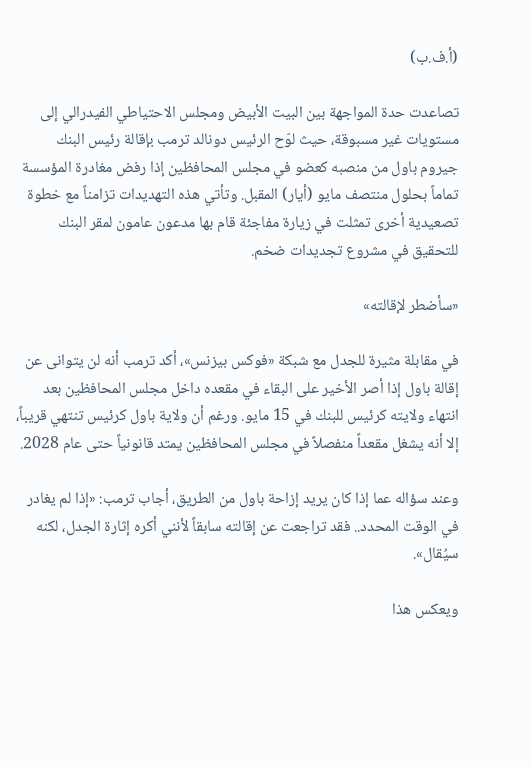(أ.ف.ب)

تصاعدت حدة المواجهة بين البيت الأبيض ومجلس الاحتياطي الفيدرالي إلى مستويات غير مسبوقة، حيث لوّح الرئيس دونالد ترمب بإقالة رئيس البنك جيروم باول من منصبه كعضو في مجلس المحافظين إذا رفض مغادرة المؤسسة تماماً بحلول منتصف مايو (أيار) المقبل. وتأتي هذه التهديدات تزامناً مع خطوة تصعيدية أخرى تمثلت في زيارة مفاجئة قام بها مدعون عامون لمقر البنك للتحقيق في مشروع تجديدات ضخم.

«سأضطر لإقالته»

في مقابلة مثيرة للجدل مع شبكة «فوكس بيزنس»، أكد ترمب أنه لن يتوانى عن إقالة باول إذا أصر الأخير على البقاء في مقعده داخل مجلس المحافظين بعد انتهاء ولايته كرئيس للبنك في 15 مايو. ورغم أن ولاية باول كرئيس تنتهي قريباً، إلا أنه يشغل مقعداً منفصلاً في مجلس المحافظين يمتد قانونياً حتى عام 2028.

وعند سؤاله عما إذا كان يريد إزاحة باول من الطريق، أجاب ترمب: «إذا لم يغادر في الوقت المحدد.. فقد تراجعت عن إقالته سابقاً لأنني أكره إثارة الجدل، لكنه سيُقال».

ويعكس هذا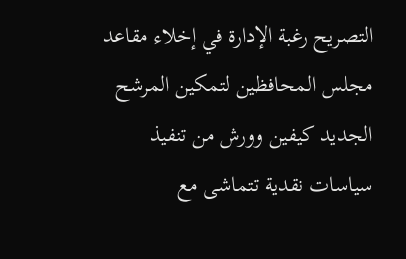التصريح رغبة الإدارة في إخلاء مقاعد مجلس المحافظين لتمكين المرشح الجديد كيفين وورش من تنفيذ سياسات نقدية تتماشى مع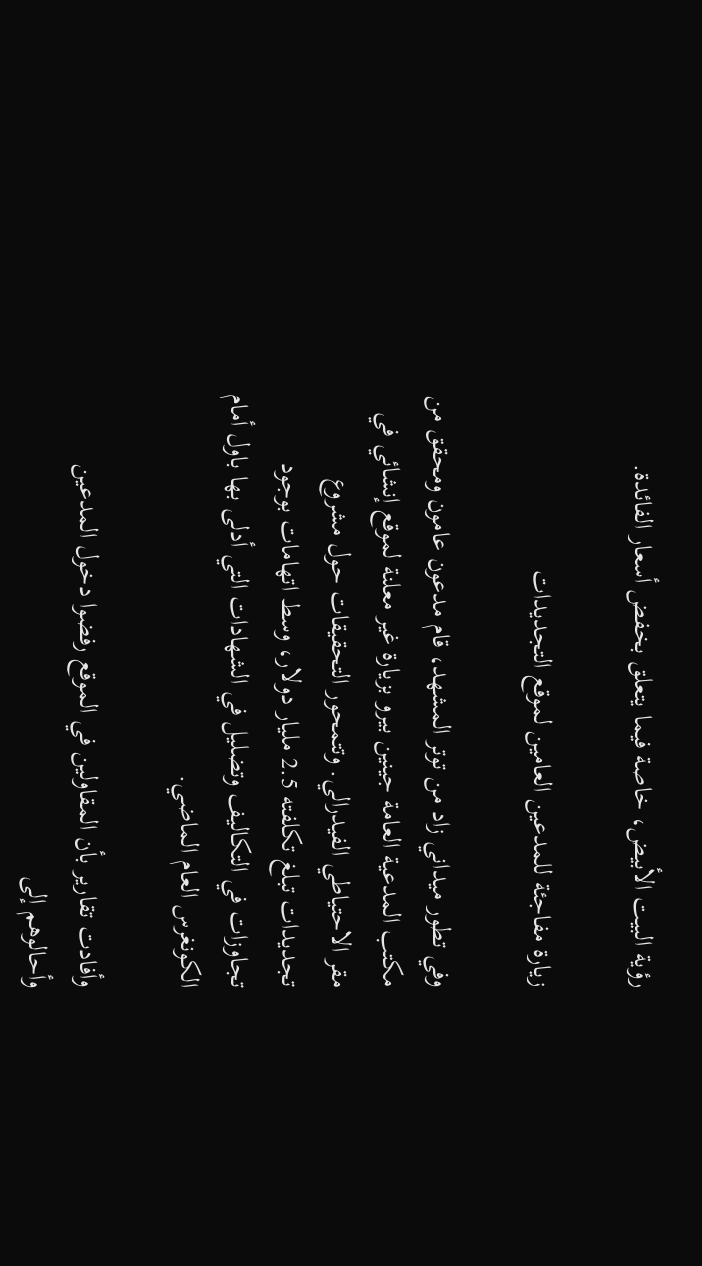رؤية البيت الأبيض، خاصة فيما يتعلق بخفض أسعار الفائدة.

زيارة مفاجئة للمدعين العامين لموقع التجديدات

وفي تطور ميداني زاد من توتر المشهد، قام مدعون عامون ومحقق من مكتب المدعية العامة جينين بيرو بزيارة غير معلنة لموقع إنشائي في مقر الاحتياطي الفيدرالي. وتتمحور التحقيقات حول مشروع تجديدات تبلغ تكلفته 2.5 مليار دولار، وسط اتهامات بوجود تجاوزات في التكاليف وتضليل في الشهادات التي أدلى بها باول أمام الكونغرس العام الماضي.

وأفادت تقارير بأن المقاولين في الموقع رفضوا دخول المدعين وأحالوهم إلى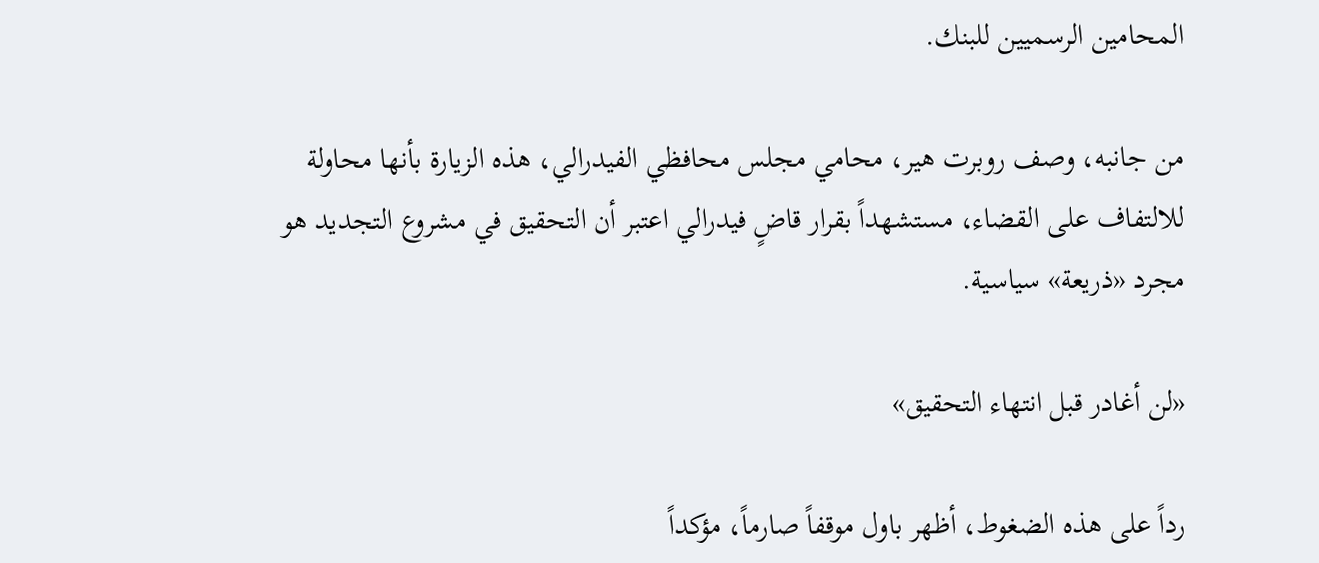المحامين الرسميين للبنك.

من جانبه، وصف روبرت هير، محامي مجلس محافظي الفيدرالي، هذه الزيارة بأنها محاولة للالتفاف على القضاء، مستشهداً بقرار قاضٍ فيدرالي اعتبر أن التحقيق في مشروع التجديد هو مجرد «ذريعة» سياسية.

«لن أغادر قبل انتهاء التحقيق»

رداً على هذه الضغوط، أظهر باول موقفاً صارماً، مؤكداً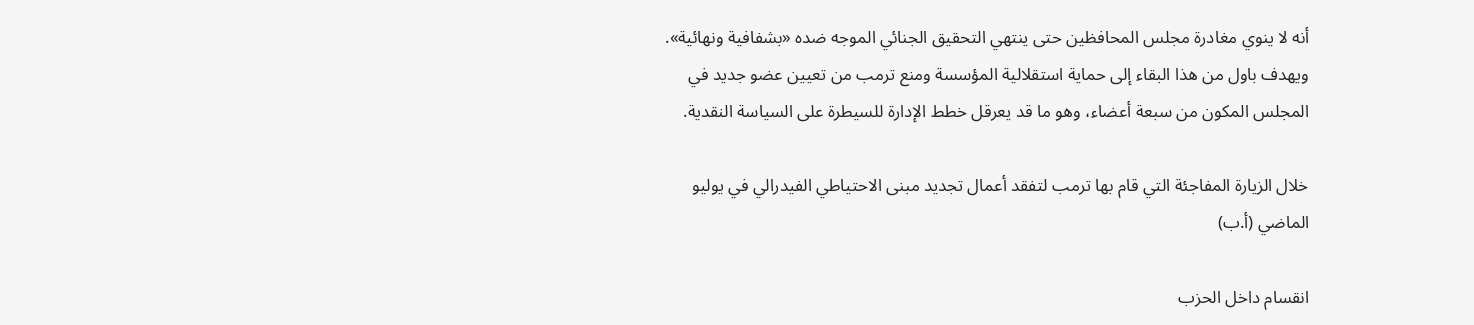أنه لا ينوي مغادرة مجلس المحافظين حتى ينتهي التحقيق الجنائي الموجه ضده «بشفافية ونهائية». ويهدف باول من هذا البقاء إلى حماية استقلالية المؤسسة ومنع ترمب من تعيين عضو جديد في المجلس المكون من سبعة أعضاء، وهو ما قد يعرقل خطط الإدارة للسيطرة على السياسة النقدية.

خلال الزيارة المفاجئة التي قام بها ترمب لتفقد أعمال تجديد مبنى الاحتياطي الفيدرالي في يوليو الماضي (أ.ب)

انقسام داخل الحزب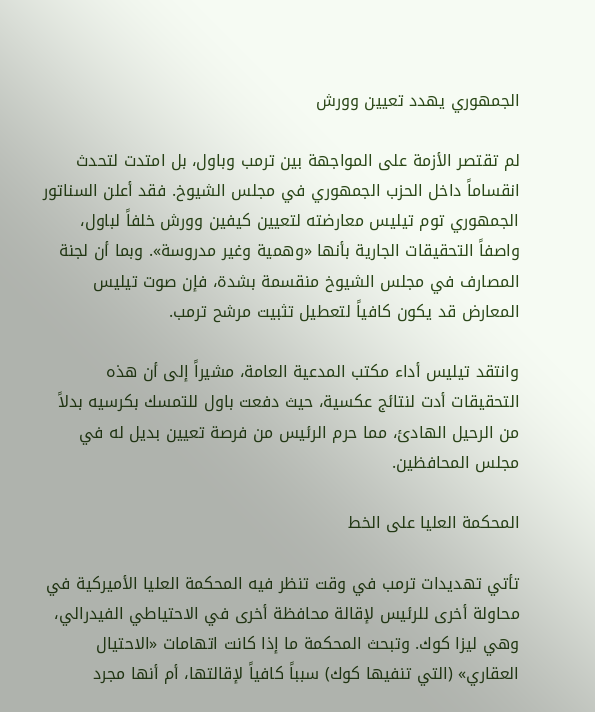الجمهوري يهدد تعيين وورش

لم تقتصر الأزمة على المواجهة بين ترمب وباول، بل امتدت لتحدث انقساماً داخل الحزب الجمهوري في مجلس الشيوخ. فقد أعلن السناتور الجمهوري توم تيليس معارضته لتعيين كيفين وورش خلفاً لباول، واصفاً التحقيقات الجارية بأنها «وهمية وغير مدروسة». وبما أن لجنة المصارف في مجلس الشيوخ منقسمة بشدة، فإن صوت تيليس المعارض قد يكون كافياً لتعطيل تثبيت مرشح ترمب.

وانتقد تيليس أداء مكتب المدعية العامة، مشيراً إلى أن هذه التحقيقات أدت لنتائج عكسية، حيث دفعت باول للتمسك بكرسيه بدلاً من الرحيل الهادئ، مما حرم الرئيس من فرصة تعيين بديل له في مجلس المحافظين.

المحكمة العليا على الخط

تأتي تهديدات ترمب في وقت تنظر فيه المحكمة العليا الأميركية في محاولة أخرى للرئيس لإقالة محافظة أخرى في الاحتياطي الفيدرالي، وهي ليزا كوك. وتبحث المحكمة ما إذا كانت اتهامات «الاحتيال العقاري» (التي تنفيها كوك) سبباً كافياً لإقالتها، أم أنها مجرد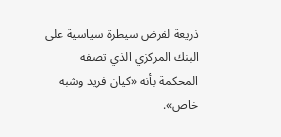ذريعة لفرض سيطرة سياسية على البنك المركزي الذي تصفه المحكمة بأنه «كيان فريد وشبه خاص».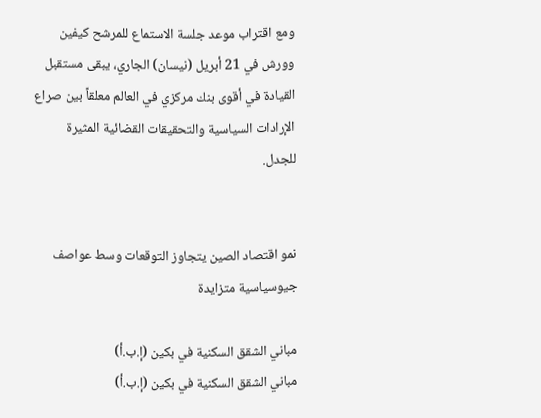ومع اقتراب موعد جلسة الاستماع للمرشح كيفين وورش في 21 أبريل (نيسان) الجاري، يبقى مستقبل القيادة في أقوى بنك مركزي في العالم معلقاً بين صراع الإرادات السياسية والتحقيقات القضائية المثيرة للجدل.


نمو اقتصاد الصين يتجاوز التوقعات وسط عواصف جيوسياسية متزايدة

مباني الشقق السكنية في بكين (إ.ب.أ)
مباني الشقق السكنية في بكين (إ.ب.أ)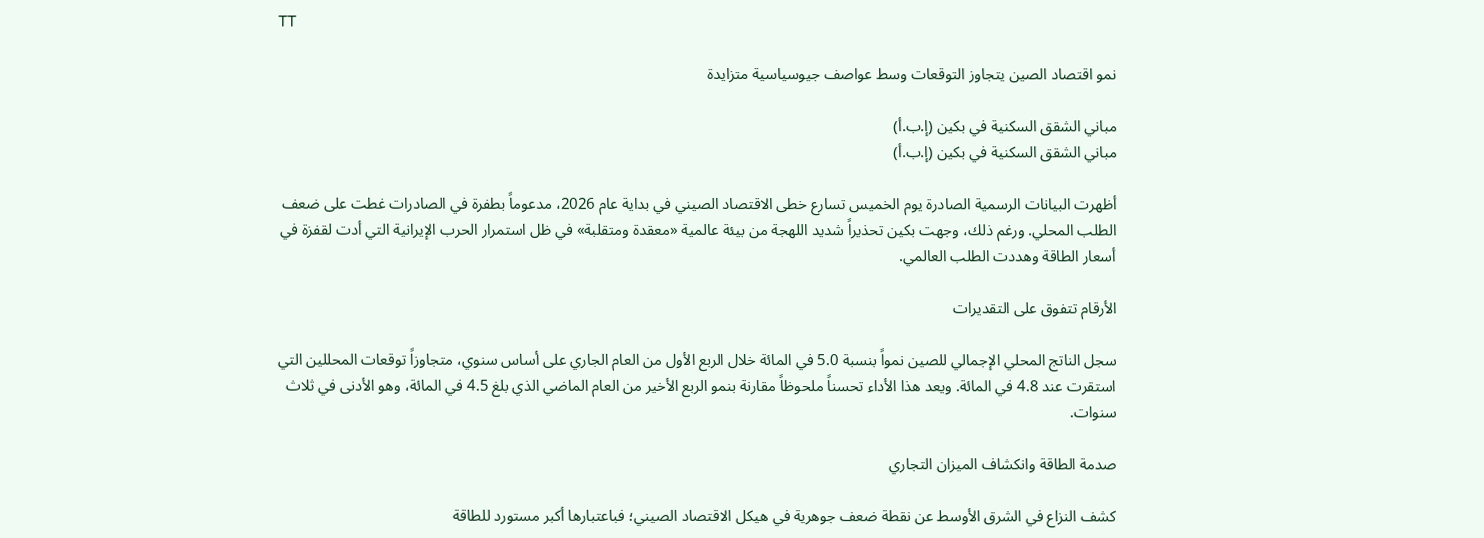TT

نمو اقتصاد الصين يتجاوز التوقعات وسط عواصف جيوسياسية متزايدة

مباني الشقق السكنية في بكين (إ.ب.أ)
مباني الشقق السكنية في بكين (إ.ب.أ)

أظهرت البيانات الرسمية الصادرة يوم الخميس تسارع خطى الاقتصاد الصيني في بداية عام 2026، مدعوماً بطفرة في الصادرات غطت على ضعف الطلب المحلي. ورغم ذلك، وجهت بكين تحذيراً شديد اللهجة من بيئة عالمية «معقدة ومتقلبة» في ظل استمرار الحرب الإيرانية التي أدت لقفزة في أسعار الطاقة وهددت الطلب العالمي.

الأرقام تتفوق على التقديرات

سجل الناتج المحلي الإجمالي للصين نمواً بنسبة 5.0 في المائة خلال الربع الأول من العام الجاري على أساس سنوي، متجاوزاً توقعات المحللين التي استقرت عند 4.8 في المائة. ويعد هذا الأداء تحسناً ملحوظاً مقارنة بنمو الربع الأخير من العام الماضي الذي بلغ 4.5 في المائة، وهو الأدنى في ثلاث سنوات.

صدمة الطاقة وانكشاف الميزان التجاري

كشف النزاع في الشرق الأوسط عن نقطة ضعف جوهرية في هيكل الاقتصاد الصيني؛ فباعتبارها أكبر مستورد للطاقة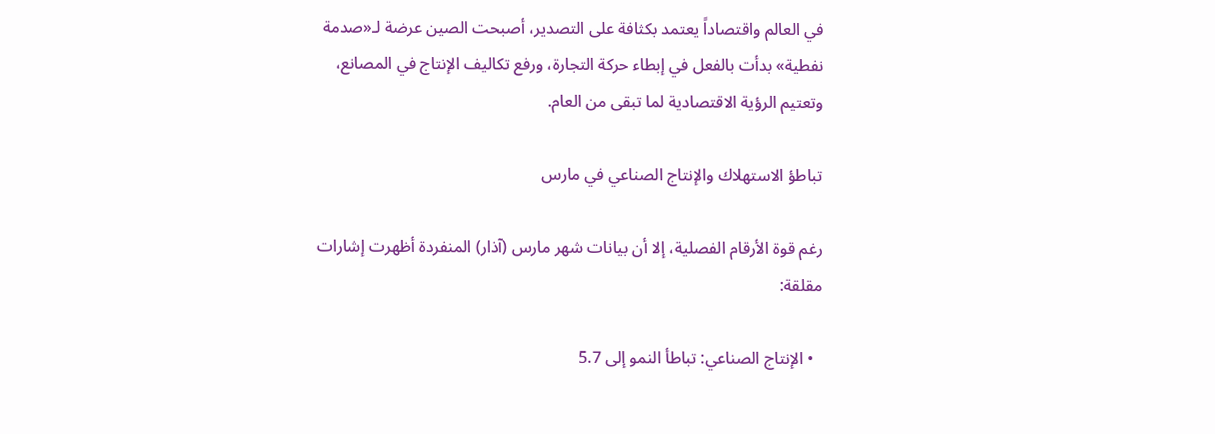في العالم واقتصاداً يعتمد بكثافة على التصدير، أصبحت الصين عرضة لـ«صدمة نفطية» بدأت بالفعل في إبطاء حركة التجارة، ورفع تكاليف الإنتاج في المصانع، وتعتيم الرؤية الاقتصادية لما تبقى من العام.

تباطؤ الاستهلاك والإنتاج الصناعي في مارس

رغم قوة الأرقام الفصلية، إلا أن بيانات شهر مارس (آذار) المنفردة أظهرت إشارات مقلقة:

  • الإنتاج الصناعي: تباطأ النمو إلى 5.7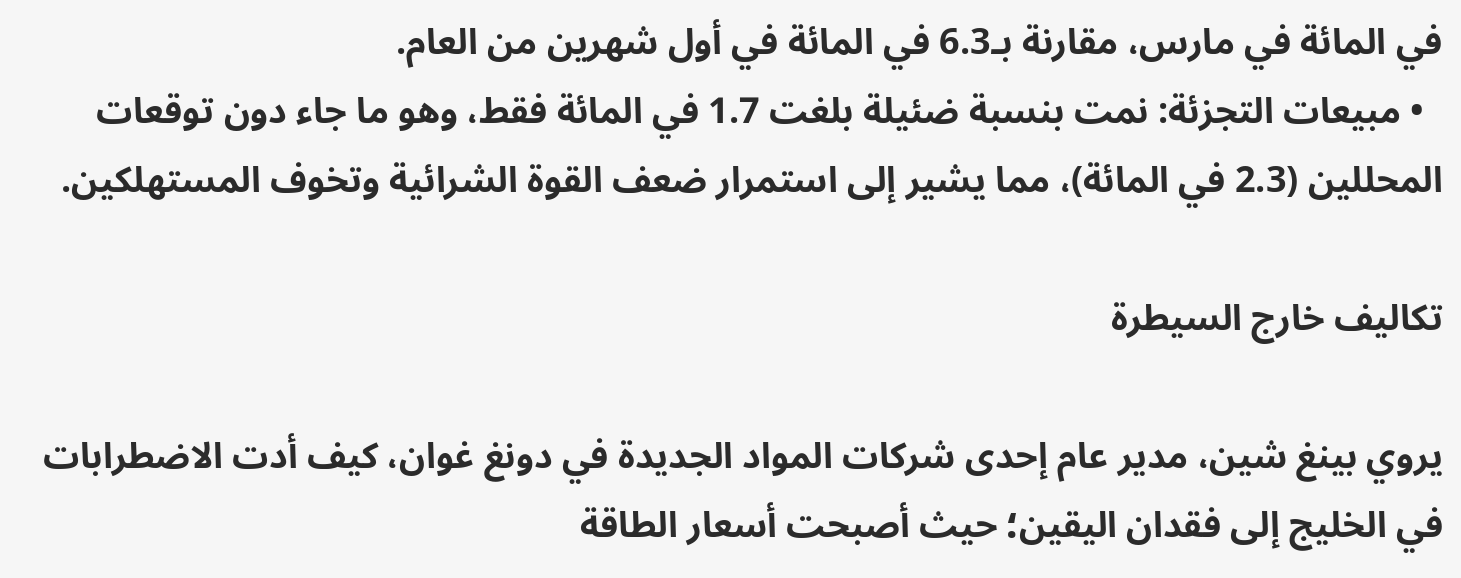في المائة في مارس، مقارنة بـ6.3 في المائة في أول شهرين من العام.
  • مبيعات التجزئة: نمت بنسبة ضئيلة بلغت 1.7 في المائة فقط، وهو ما جاء دون توقعات المحللين (2.3 في المائة)، مما يشير إلى استمرار ضعف القوة الشرائية وتخوف المستهلكين.

تكاليف خارج السيطرة

يروي بينغ شين، مدير عام إحدى شركات المواد الجديدة في دونغ غوان، كيف أدت الاضطرابات في الخليج إلى فقدان اليقين؛ حيث أصبحت أسعار الطاقة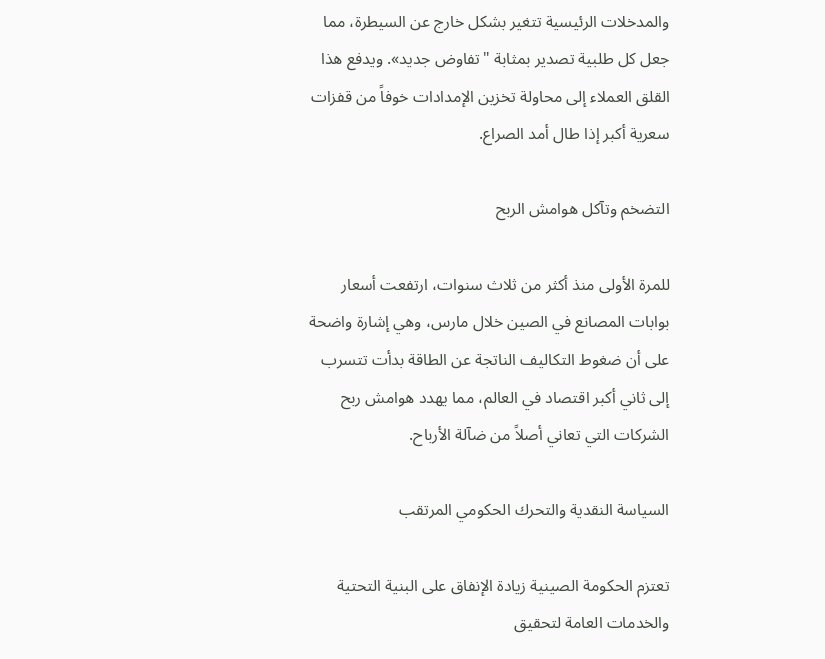والمدخلات الرئيسية تتغير بشكل خارج عن السيطرة، مما جعل كل طلبية تصدير بمثابة "تفاوض جديد». ويدفع هذا القلق العملاء إلى محاولة تخزين الإمدادات خوفاً من قفزات سعرية أكبر إذا طال أمد الصراع.

التضخم وتآكل هوامش الربح

للمرة الأولى منذ أكثر من ثلاث سنوات، ارتفعت أسعار بوابات المصانع في الصين خلال مارس، وهي إشارة واضحة على أن ضغوط التكاليف الناتجة عن الطاقة بدأت تتسرب إلى ثاني أكبر اقتصاد في العالم، مما يهدد هوامش ربح الشركات التي تعاني أصلاً من ضآلة الأرباح.

السياسة النقدية والتحرك الحكومي المرتقب

تعتزم الحكومة الصينية زيادة الإنفاق على البنية التحتية والخدمات العامة لتحقيق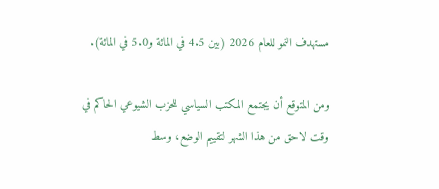مستهدف النمو للعام 2026 (بين 4.5 في المائة و5.0 في المائة).

ومن المتوقع أن يجتمع المكتب السياسي للحزب الشيوعي الحاكم في وقت لاحق من هذا الشهر لتقييم الوضع، وسط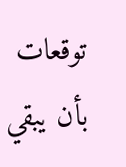توقعات بأن يبقي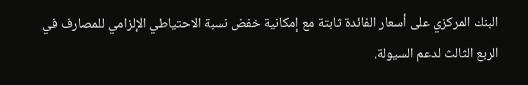البنك المركزي على أسعار الفائدة ثابتة مع إمكانية خفض نسبة الاحتياطي الإلزامي للمصارف في الربع الثالث لدعم السيولة.